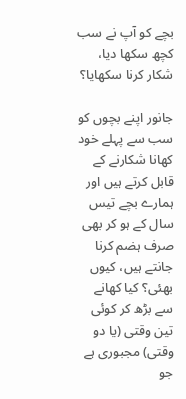بچے کو آپ نے سب کچھ سکھا دیا، شکار کرنا سکھایا؟

جانور اپنے بچوں کو سب سے پہلے خود کھانا شکارنے کے قابل کرتے ہیں اور ہمارے بچے تیس سال کے ہو کر بھی صرف ہضم کرنا جانتے ہیں، کیوں بھئی؟ کیا کھانے سے بڑھ کر کوئی تین وقتی (یا دو وقتی) مجبوری ہے جو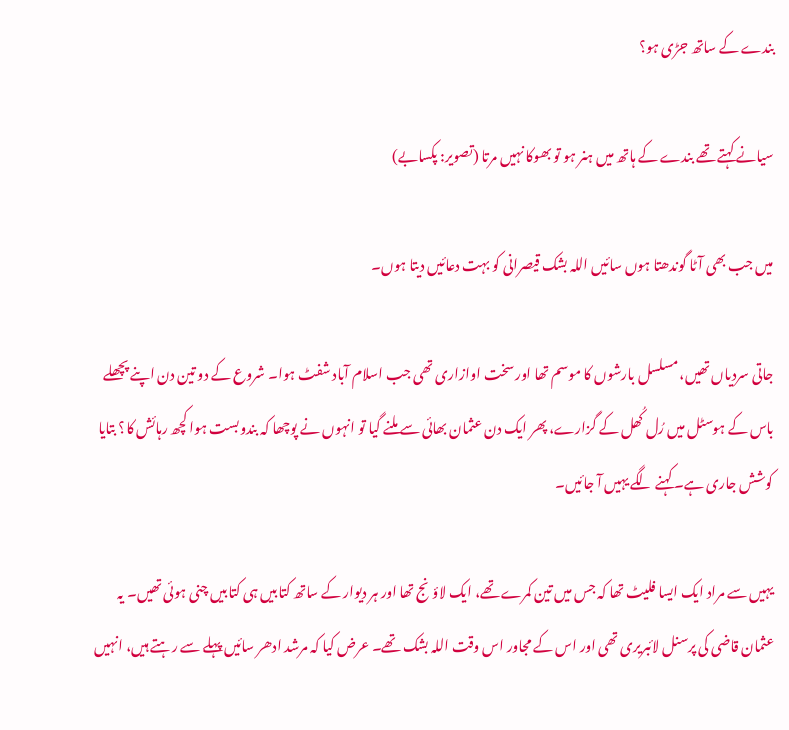بندے کے ساتھ جڑی ہو؟

سیانے کہتے تھے بندے کے ہاتھ میں ہنر ہو تو بھوکا نہیں مرتا (تصویر: پکسابے)

میں جب بھی آٹا گوندھتا ہوں سائیں اللہ بشک قیصرانی کو بہت دعائیں دیتا ہوں۔

جاتی سردیاں تھیں، مسلسل بارشوں کا موسم تھا اور سخت اوازاری تھی جب اسلام آباد شفٹ ہوا۔ شروع کے دو تین دن اپنے پچھلے باس کے ہوسٹل میں رُل کُھل کے گزارے، پھر ایک دن عثمان بھائی سے ملنے گیا تو انہوں نے پوچھا کہ بندوبست ہوا کچھ رہائش کا؟ بتایا کوشش جاری ہے۔ کہنے لگے یہیں آ جائیں۔

یہیں سے مراد ایک ایسا فلیٹ تھا کہ جس میں تین کمرے تھے، ایک لاؤنج تھا اور ہر دیوار کے ساتھ کتابیں ہی کتابیں چنی ہوئی تھیں۔ یہ عثمان قاضی کی پرسنل لائبریری تھی اور اس کے مجاور اس وقت اللہ بشک تھے۔ عرض کیا کہ مرشد ادھر سائیں پہلے سے رہتے ہیں، انہیں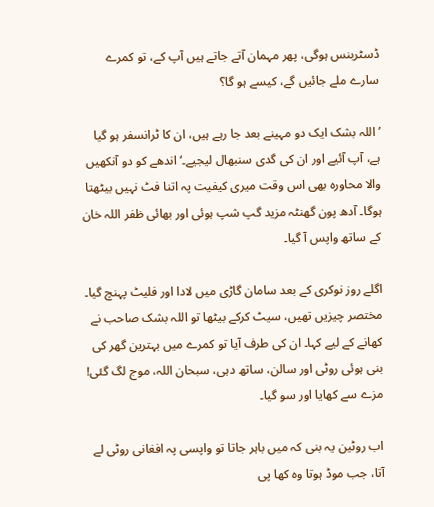ڈسٹربنس ہوگی، پھر مہمان آتے جاتے ہیں آپ کے، تو کمرے سارے ملے جائیں گے، کیسے ہو گا؟

’اللہ بشک ایک دو مہینے بعد جا رہے ہیں، ان کا ٹرانسفر ہو گیا ہے، آپ آئیے اور ان کی گدی سنبھال لیجیے۔‘ اندھے کو دو آنکھیں والا محاورہ بھی اس وقت میری کیفیت پہ اتنا فٹ نہیں بیٹھتا ہوگا۔ آدھ پون گھنٹہ مزید گپ شپ ہوئی اور بھائی ظفر اللہ خان کے ساتھ واپس آ گیا۔

اگلے روز نوکری کے بعد سامان گاڑی میں لادا اور فلیٹ پہنچ گیا۔ مختصر چیزیں تھیں، سیٹ کرکے بیٹھا تو اللہ بشک صاحب نے کھانے کے لیے کہا۔ ان کی طرف آیا تو کمرے میں بہترین گھر کی بنی ہوئی روٹی اور سالن، ساتھ دہی، سبحان اللہ، موج لگ گئی! مزے سے کھایا اور سو گیا۔

اب روٹین یہ بنی کہ میں باہر جاتا تو واپسی پہ افغانی روٹی لے آتا، جب موڈ ہوتا وہ کھا پی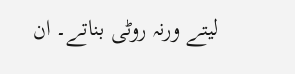لیتے ورنہ روٹی بناتے۔ ان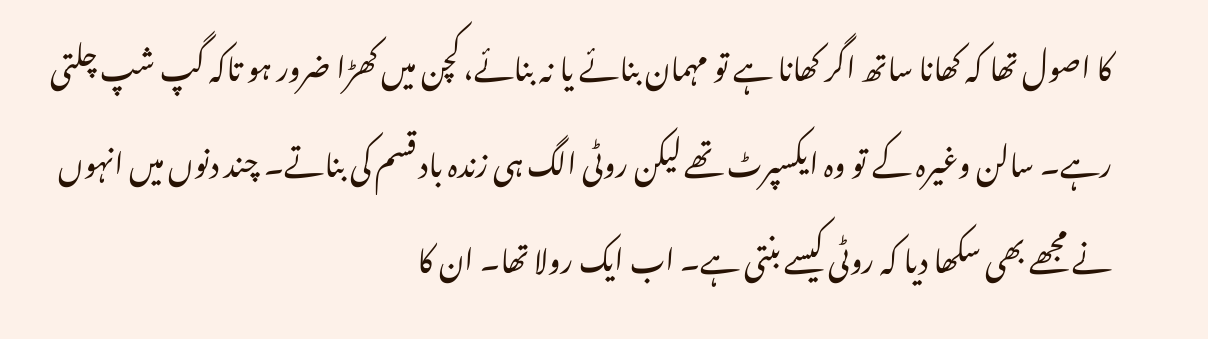کا اصول تھا کہ کھانا ساتھ اگر کھانا ہے تو مہمان بنائے یا نہ بنائے، کچن میں کھڑا ضرور ہو تاکہ گپ شپ چلتی رہے۔ سالن وغیرہ کے تو وہ ایکسپرٹ تھے لیکن روٹی الگ ہی زندہ باد قسم کی بناتے۔ چند دنوں میں انہوں نے مجھے بھی سکھا دیا کہ روٹی کیسے بنتی ہے۔ اب ایک رولا تھا۔ ان کا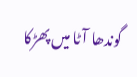گوندھا آٹا میں پھڑکا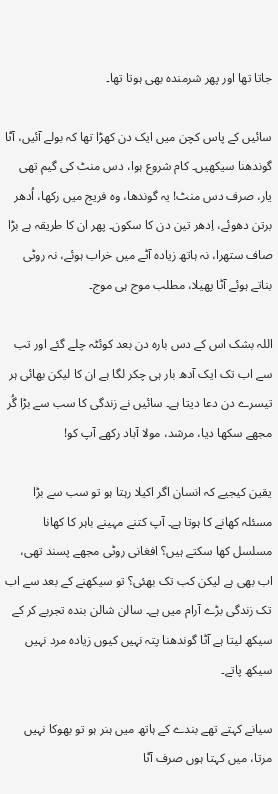جاتا تھا اور پھر شرمندہ بھی ہوتا تھا۔

سائیں کے پاس کچن میں ایک دن کھڑا تھا کہ بولے آئیں، آٹا گوندھنا سیکھیں۔ کام شروع ہوا، دس منٹ کی گیم تھی یار، صرف دس منٹ! یہ گوندھا، وہ فریج میں رکھا، اُدھر برتن دھوئے، اِدھر تین دن کا سکون۔ پھر ان کا طریقہ ہے بڑا صاف ستھرا، نہ ہاتھ زیادہ آٹے میں خراب ہوئے، نہ روٹی بناتے ہوئے آٹا پھیلا، مطلب موج ہی موج۔

اللہ بشک اس کے دس بارہ دن بعد کوئٹہ چلے گئے اور تب سے اب تک ایک آدھ بار ہی چکر لگا ہے ان کا لیکن بھائی ہر تیسرے دن دعا دیتا ہے۔ سائیں نے زندگی کا سب سے بڑا گُر مجھے سکھا دیا، مرشد، مولا آباد رکھے آپ کو!

یقین کیجیے کہ انسان اگر اکیلا رہتا ہو تو سب سے بڑا مسئلہ کھانے کا ہوتا ہے۔ آپ کتنے مہینے باہر کا کھانا مسلسل کھا سکتے ہیں؟ افغانی روٹی مجھے پسند تھی، اب بھی ہے لیکن کب تک بھئی؟ تو سیکھنے کے بعد سے اب تک زندگی بڑے آرام میں ہے۔ سالن شالن بندہ تجربے کر کے سیکھ لیتا ہے آٹا گوندھنا پتہ نہیں کیوں زیادہ مرد نہیں سیکھ پاتے۔

سیانے کہتے تھے بندے کے ہاتھ میں ہنر ہو تو بھوکا نہیں مرتا، میں کہتا ہوں صرف آٹا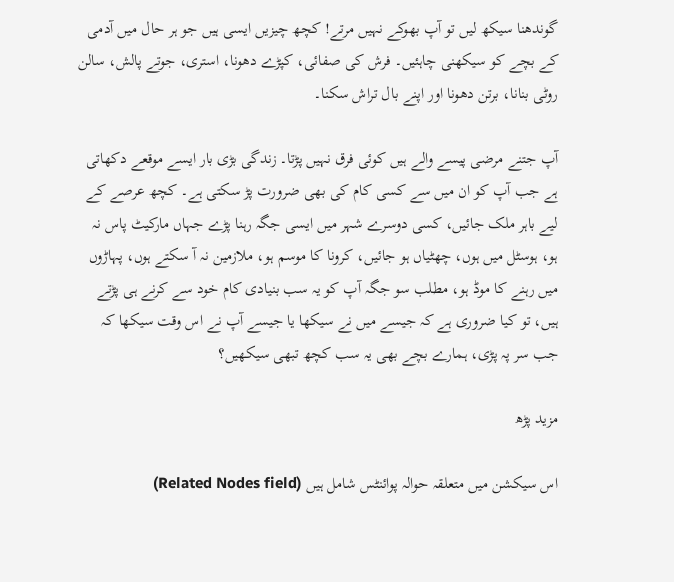گوندھنا سیکھ لیں تو آپ بھوکے نہیں مرتے! کچھ چیزیں ایسی ہیں جو ہر حال میں آدمی کے بچے کو سیکھنی چاہئیں۔ فرش کی صفائی، کپڑے دھونا، استری، جوتے پالش، سالن روٹی بنانا، برتن دھونا اور اپنے بال تراش سکنا۔

آپ جتنے مرضی پیسے والے ہیں کوئی فرق نہیں پڑتا۔ زندگی بڑی بار ایسے موقعے دکھاتی ہے جب آپ کو ان میں سے کسی کام کی بھی ضرورت پڑ سکتی ہے۔ کچھ عرصے کے لیے باہر ملک جائیں، کسی دوسرے شہر میں ایسی جگہ رہنا پڑے جہاں مارکیٹ پاس نہ ہو، ہوسٹل میں ہوں، چھٹیاں ہو جائیں، کرونا کا موسم ہو، ملازمین نہ آ سکتے ہوں، پہاڑوں میں رہنے کا موڈ ہو، مطلب سو جگہ آپ کو یہ سب بنیادی کام خود سے کرنے ہی پڑتے ہیں، تو کیا ضروری ہے کہ جیسے میں نے سیکھا یا جیسے آپ نے اس وقت سیکھا کہ جب سر پہ پڑی، ہمارے بچے بھی یہ سب کچھ تبھی سیکھیں؟

مزید پڑھ

اس سیکشن میں متعلقہ حوالہ پوائنٹس شامل ہیں (Related Nodes field)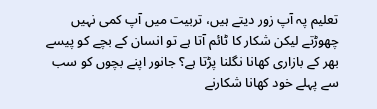تعلیم پہ آپ زور دیتے ہیں، تربیت میں آپ کمی نہیں چھوڑتے لیکن شکار کا ٹائم آتا ہے تو انسان کے بچے کو پیسے بھر کے بازاری کھانا نگلنا پڑتا ہے؟ جانور اپنے بچوں کو سب سے پہلے خود کھانا شکارنے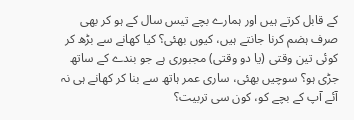کے قابل کرتے ہیں اور ہمارے بچے تیس سال کے ہو کر بھی صرف ہضم کرنا جانتے ہیں، کیوں بھئی؟ کیا کھانے سے بڑھ کر کوئی تین وقتی (یا دو وقتی) مجبوری ہے جو بندے کے ساتھ جڑی ہو؟ سوچیں بھئی، ساری عمر ہاتھ سے بنا کر کھانے ہی نہ آئے آپ کے بچے کو، کون سی تربیت؟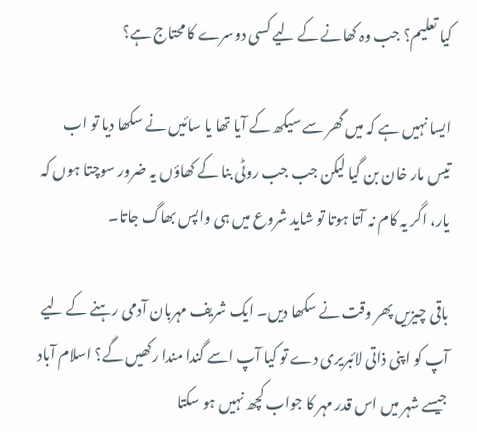کیا تعلیم؟ جب وہ کھانے کے لیے کسی دوسرے کا محتاج ہے؟

ایسا نہیں ہے کہ میں گھر سے سیکھ کے آیا تھا یا سائیں نے سکھا دیا تو اب تیس مار خان بن گیا لیکن جب جب روٹی بنا کے کھاؤں یہ ضرور سوچتا ہوں کہ یار، اگر یہ کام نہ آتا ہوتا تو شاید شروع میں ہی واپس بھاگ جاتا۔

باقی چیزیں پھر وقت نے سکھا دیں۔ ایک شریف مہربان آدمی رہنے کے لیے آپ کو اپنی ذاتی لائبریری دے تو کیا آپ اسے گندا مندا رکھیں گے؟ اسلام آباد جیسے شہر میں اس قدر مہر کا جواب کچھ نہیں ہو سکتا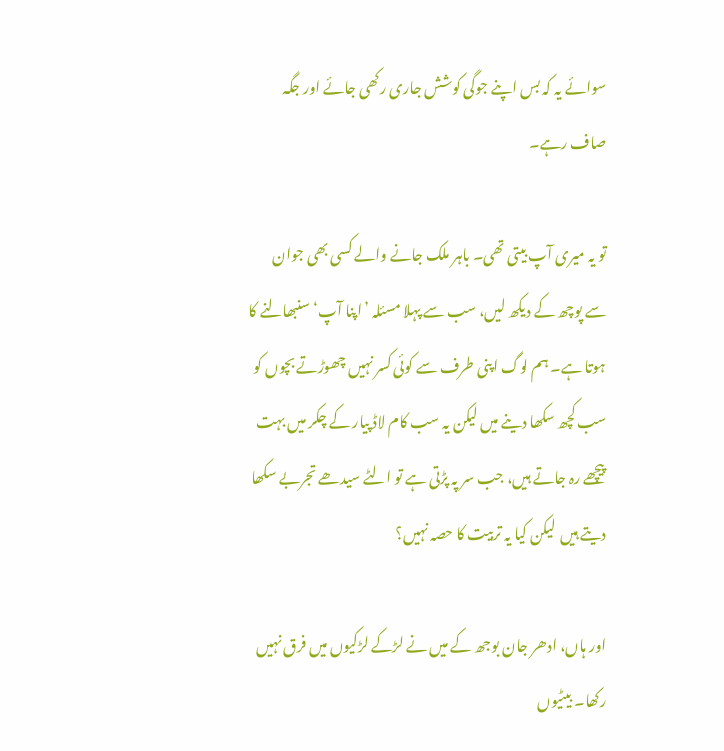سوائے یہ کہ بس اپنے جوگی کوشش جاری رکھی جائے اور جگہ صاف رہے۔

تو یہ میری آپ بیتی تھی۔ باہر ملک جانے والے کسی بھی جوان سے پوچھ کے دیکھ لیں، سب سے پہلا مسئلہ ’اپنا آپ‘ سنبھالنے کا ہوتا ہے۔ ہم لوگ اپنی طرف سے کوئی کسر نہیں چھوڑتے بچوں کو سب کچھ سکھا دینے میں لیکن یہ سب کام لاڈ پیار کے چکر میں بہت پیچھے رہ جاتے ہیں، جب سر پہ پڑتی ہے تو الٹے سیدھے تجربے سکھا دیتے ہیں  لیکن کیا یہ تربیت کا حصہ نہیں؟

اور ہاں، ادھر جان بوجھ کے میں نے لڑکے لڑکیوں میں فرق نہیں رکھا۔ بیٹیوں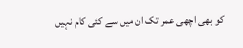کو بھی اچھی عمر تک ان میں سے کئی کام نہیں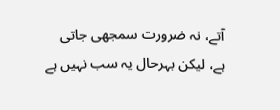آتے، نہ ضرورت سمجھی جاتی ہے، لیکن بہرحال یہ سب نہیں ہے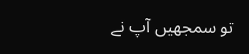تو سمجھیں آپ نے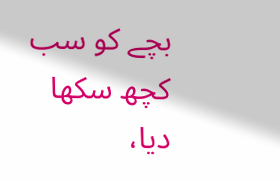بچے کو سب کچھ سکھا دیا،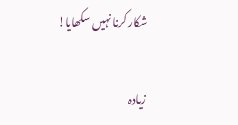شکار کرنا نہیں سکھایا!

زیادہ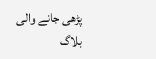پڑھی جانے والی بلاگ